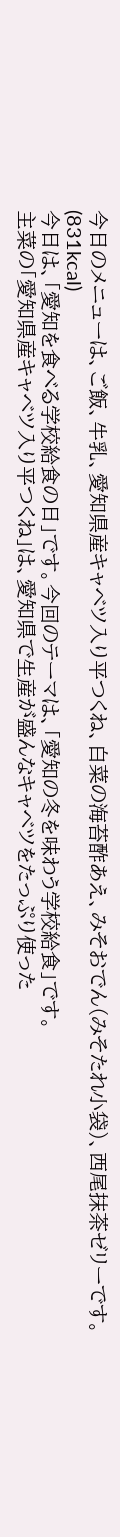今日のメニューは、ご飯、牛乳、愛知県産キャベツ入り平つくね、白菜の海苔酢あえ、みそおでん(みそたれ小袋)、西尾抹茶ゼリーです。(831kcal)
今日は、「愛知を食べる学校給食の日」です。今回のテーマは、「愛知の冬を味わう学校給食」です。
主菜の「愛知県産キャベツ入り平つくね」は、愛知県で生産が盛んなキャベツをたっぷり使った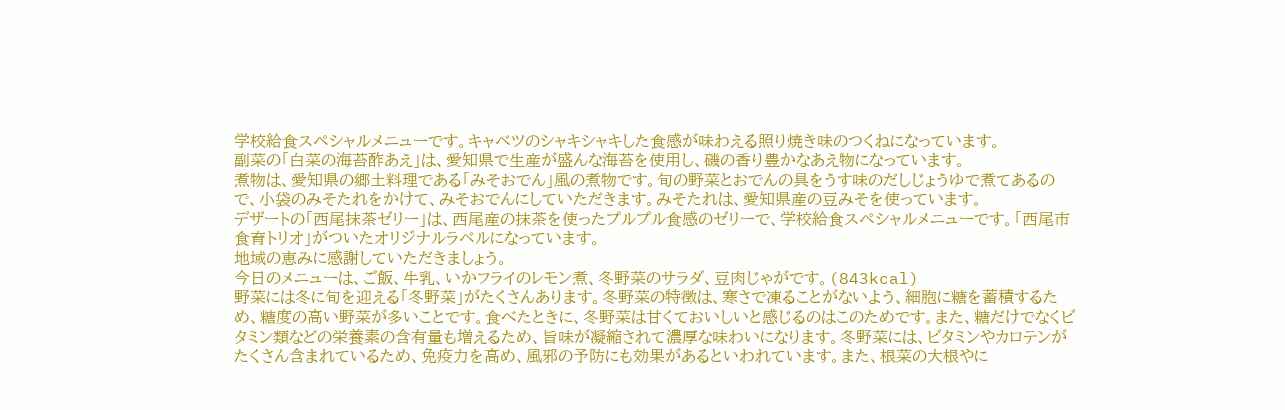学校給食スペシャルメニューです。キャベツのシャキシャキした食感が味わえる照り焼き味のつくねになっています。
副菜の「白菜の海苔酢あえ」は、愛知県で生産が盛んな海苔を使用し、磯の香り豊かなあえ物になっています。
煮物は、愛知県の郷土料理である「みそおでん」風の煮物です。旬の野菜とおでんの具をうす味のだしじょうゆで煮てあるので、小袋のみそたれをかけて、みそおでんにしていただきます。みそたれは、愛知県産の豆みそを使っています。
デザートの「西尾抹茶ゼリー」は、西尾産の抹茶を使ったプルプル食感のゼリーで、学校給食スペシャルメニューです。「西尾市食育トリオ」がついたオリジナルラベルになっています。
地域の恵みに感謝していただきましょう。
今日のメニューは、ご飯、牛乳、いかフライのレモン煮、冬野菜のサラダ、豆肉じゃがです。(843kcal)
野菜には冬に旬を迎える「冬野菜」がたくさんあります。冬野菜の特徴は、寒さで凍ることがないよう、細胞に糖を蓄積するため、糖度の高い野菜が多いことです。食べたときに、冬野菜は甘くておいしいと感じるのはこのためです。また、糖だけでなくビタミン類などの栄養素の含有量も増えるため、旨味が凝縮されて濃厚な味わいになります。冬野菜には、ビタミンやカロテンがたくさん含まれているため、免疫力を高め、風邪の予防にも効果があるといわれています。また、根菜の大根やに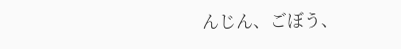んじん、ごぼう、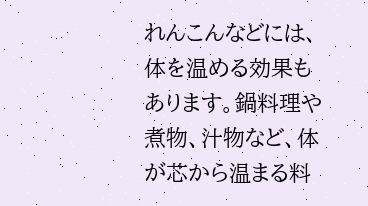れんこんなどには、体を温める効果もあります。鍋料理や煮物、汁物など、体が芯から温まる料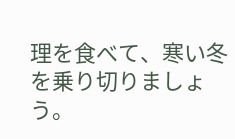理を食べて、寒い冬を乗り切りましょう。